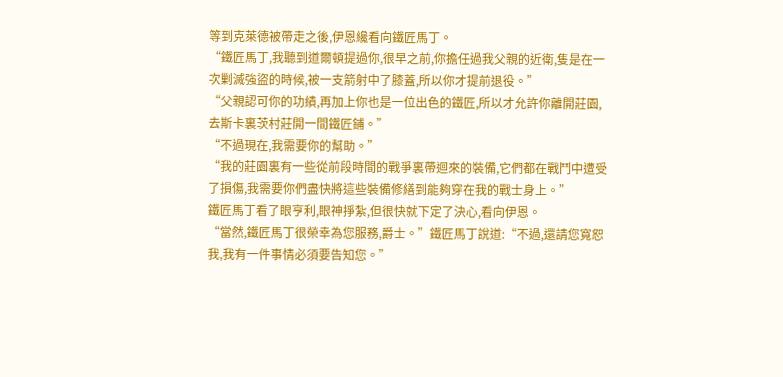等到克萊德被帶走之後,伊恩纔看向鐵匠馬丁。
“鐵匠馬丁,我聽到道爾頓提過你,很早之前,你擔任過我父親的近衛,隻是在一次剿滅強盜的時候,被一支箭射中了膝蓋,所以你才提前退役。”
“父親認可你的功績,再加上你也是一位出色的鐵匠,所以才允許你離開莊園,去斯卡裏茨村莊開一間鐵匠鋪。”
“不過現在,我需要你的幫助。”
“我的莊園裏有一些從前段時間的戰爭裏帶迴來的裝備,它們都在戰鬥中遭受了損傷,我需要你們盡快將這些裝備修繕到能夠穿在我的戰士身上。”
鐵匠馬丁看了眼亨利,眼神掙紮,但很快就下定了決心,看向伊恩。
“當然,鐵匠馬丁很榮幸為您服務,爵士。”鐵匠馬丁說道:“不過,還請您寬恕我,我有一件事情必須要告知您。”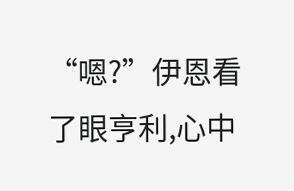“嗯?”伊恩看了眼亨利,心中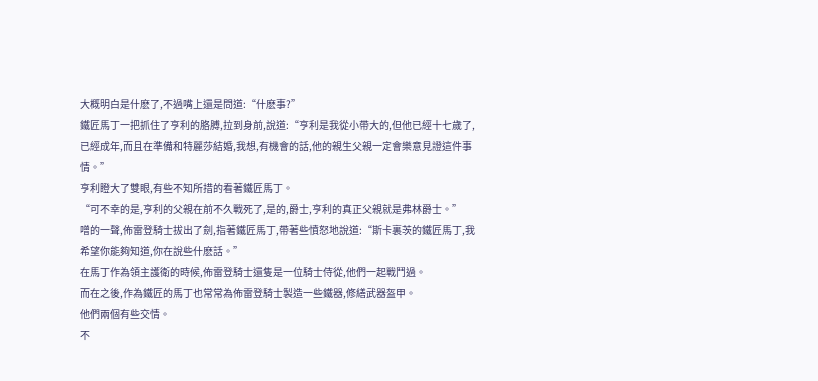大概明白是什麽了,不過嘴上還是問道:“什麽事?”
鐵匠馬丁一把抓住了亨利的胳膊,拉到身前,說道:“亨利是我從小帶大的,但他已經十七歲了,已經成年,而且在準備和特麗莎結婚,我想,有機會的話,他的親生父親一定會樂意見證這件事情。”
亨利瞪大了雙眼,有些不知所措的看著鐵匠馬丁。
“可不幸的是,亨利的父親在前不久戰死了,是的,爵士,亨利的真正父親就是弗林爵士。”
噌的一聲,佈雷登騎士拔出了劍,指著鐵匠馬丁,帶著些憤怒地說道:“斯卡裏茨的鐵匠馬丁,我希望你能夠知道,你在說些什麽話。”
在馬丁作為領主護衛的時候,佈雷登騎士還隻是一位騎士侍從,他們一起戰鬥過。
而在之後,作為鐵匠的馬丁也常常為佈雷登騎士製造一些鐵器,修繕武器盔甲。
他們兩個有些交情。
不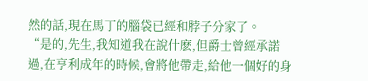然的話,現在馬丁的腦袋已經和脖子分家了。
“是的,先生,我知道我在說什麽,但爵士曾經承諾過,在亨利成年的時候,會將他帶走,給他一個好的身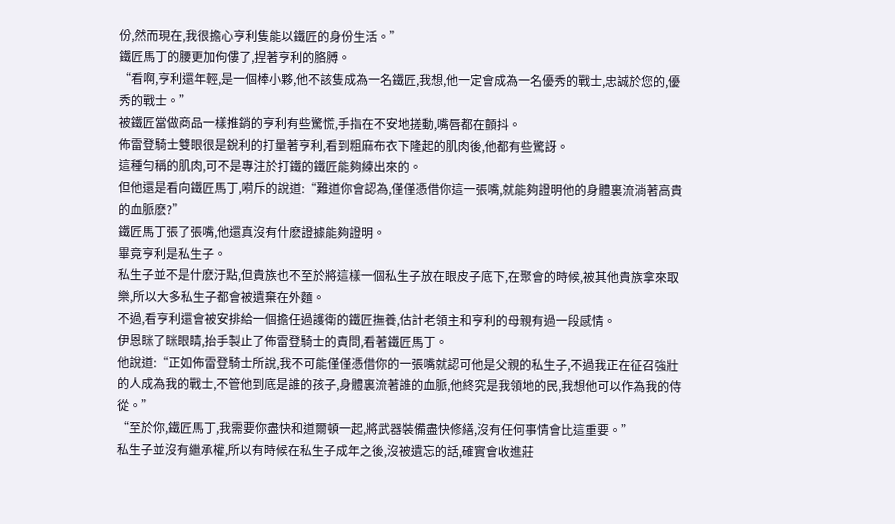份,然而現在,我很擔心亨利隻能以鐵匠的身份生活。”
鐵匠馬丁的腰更加佝僂了,捏著亨利的胳膊。
“看啊,亨利還年輕,是一個棒小夥,他不該隻成為一名鐵匠,我想,他一定會成為一名優秀的戰士,忠誠於您的,優秀的戰士。”
被鐵匠當做商品一樣推銷的亨利有些驚慌,手指在不安地搓動,嘴唇都在顫抖。
佈雷登騎士雙眼很是銳利的打量著亨利,看到粗麻布衣下隆起的肌肉後,他都有些驚訝。
這種勻稱的肌肉,可不是專注於打鐵的鐵匠能夠練出來的。
但他還是看向鐵匠馬丁,嗬斥的說道:“難道你會認為,僅僅憑借你這一張嘴,就能夠證明他的身體裏流淌著高貴的血脈麽?”
鐵匠馬丁張了張嘴,他還真沒有什麽證據能夠證明。
畢竟亨利是私生子。
私生子並不是什麽汙點,但貴族也不至於將這樣一個私生子放在眼皮子底下,在聚會的時候,被其他貴族拿來取樂,所以大多私生子都會被遺棄在外麵。
不過,看亨利還會被安排給一個擔任過護衛的鐵匠撫養,估計老領主和亨利的母親有過一段感情。
伊恩眯了眯眼睛,抬手製止了佈雷登騎士的責問,看著鐵匠馬丁。
他說道:“正如佈雷登騎士所說,我不可能僅僅憑借你的一張嘴就認可他是父親的私生子,不過我正在征召強壯的人成為我的戰士,不管他到底是誰的孩子,身體裏流著誰的血脈,他終究是我領地的民,我想他可以作為我的侍從。”
“至於你,鐵匠馬丁,我需要你盡快和道爾頓一起,將武器裝備盡快修繕,沒有任何事情會比這重要。”
私生子並沒有繼承權,所以有時候在私生子成年之後,沒被遺忘的話,確實會收進莊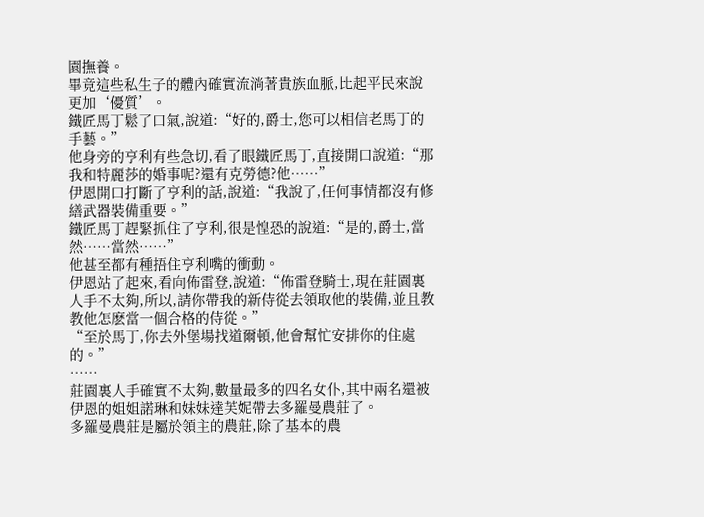園撫養。
畢竟這些私生子的體內確實流淌著貴族血脈,比起平民來說更加‘優質’。
鐵匠馬丁鬆了口氣,說道:“好的,爵士,您可以相信老馬丁的手藝。”
他身旁的亨利有些急切,看了眼鐵匠馬丁,直接開口說道:“那我和特麗莎的婚事呢?還有克勞德?他……”
伊恩開口打斷了亨利的話,說道:“我說了,任何事情都沒有修繕武器裝備重要。”
鐵匠馬丁趕緊抓住了亨利,很是惶恐的說道:“是的,爵士,當然……當然……”
他甚至都有種捂住亨利嘴的衝動。
伊恩站了起來,看向佈雷登,說道:“佈雷登騎士,現在莊園裏人手不太夠,所以,請你帶我的新侍從去領取他的裝備,並且教教他怎麽當一個合格的侍從。”
“至於馬丁,你去外堡場找道爾頓,他會幫忙安排你的住處的。”
……
莊園裏人手確實不太夠,數量最多的四名女仆,其中兩名還被伊恩的姐姐諾琳和妹妹達芙妮帶去多羅曼農莊了。
多羅曼農莊是屬於領主的農莊,除了基本的農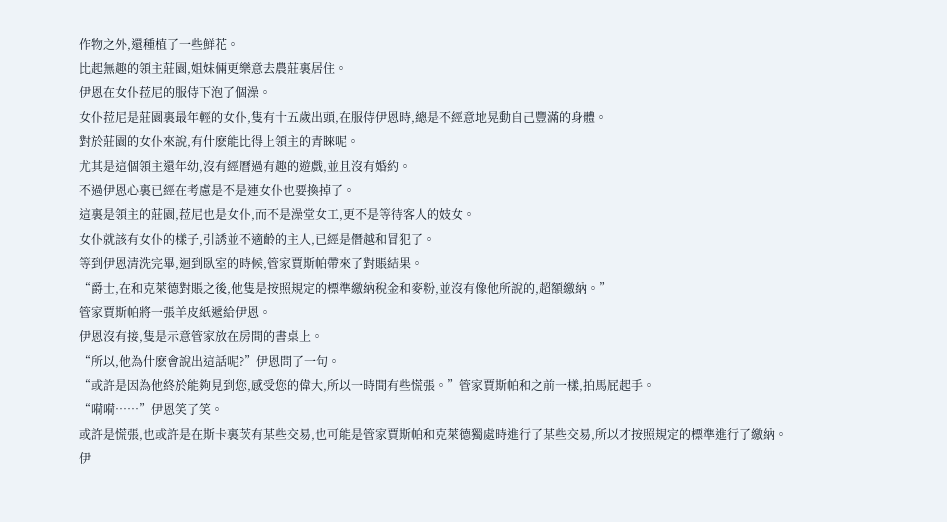作物之外,還種植了一些鮮花。
比起無趣的領主莊園,姐妹倆更樂意去農莊裏居住。
伊恩在女仆菈尼的服侍下泡了個澡。
女仆菈尼是莊園裏最年輕的女仆,隻有十五歲出頭,在服侍伊恩時,總是不經意地晃動自己豐滿的身體。
對於莊園的女仆來說,有什麽能比得上領主的青睞呢。
尤其是這個領主還年幼,沒有經曆過有趣的遊戲,並且沒有婚約。
不過伊恩心裏已經在考慮是不是連女仆也要換掉了。
這裏是領主的莊園,菈尼也是女仆,而不是澡堂女工,更不是等待客人的妓女。
女仆就該有女仆的樣子,引誘並不適齡的主人,已經是僭越和冒犯了。
等到伊恩清洗完畢,迴到臥室的時候,管家賈斯帕帶來了對賬結果。
“爵士,在和克萊德對賬之後,他隻是按照規定的標準繳納稅金和麥粉,並沒有像他所說的,超額繳納。”
管家賈斯帕將一張羊皮紙遞給伊恩。
伊恩沒有接,隻是示意管家放在房間的書桌上。
“所以,他為什麽會說出這話呢?”伊恩問了一句。
“或許是因為他終於能夠見到您,感受您的偉大,所以一時間有些慌張。”管家賈斯帕和之前一樣,拍馬屁起手。
“嗬嗬……”伊恩笑了笑。
或許是慌張,也或許是在斯卡裏茨有某些交易,也可能是管家賈斯帕和克萊德獨處時進行了某些交易,所以才按照規定的標準進行了繳納。
伊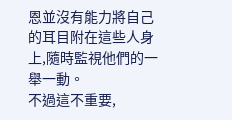恩並沒有能力將自己的耳目附在這些人身上,隨時監視他們的一舉一動。
不過這不重要,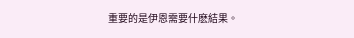重要的是伊恩需要什麽結果。